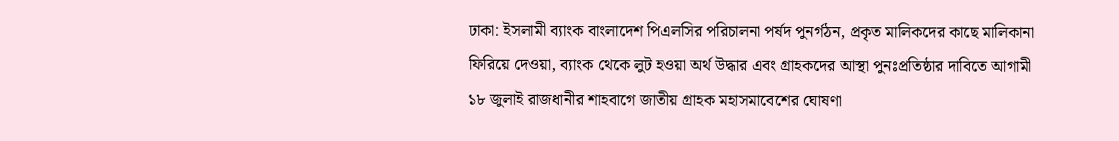ঢাকা: ইসলামী ব্যাংক বাংলাদেশ পিএলসির পরিচালনা পর্ষদ পুনর্গঠন, প্রকৃত মালিকদের কাছে মালিকানা ফিরিয়ে দেওয়া, ব্যাংক থেকে লুট হওয়া অর্থ উদ্ধার এবং গ্রাহকদের আস্থা পুনঃপ্রতিষ্ঠার দাবিতে আগামী ১৮ জুলাই রাজধানীর শাহবাগে জাতীয় গ্রাহক মহাসমাবেশের ঘোষণা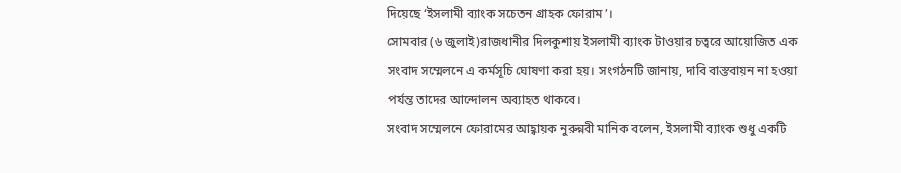দিয়েছে ‘ইসলামী ব্যাংক সচেতন গ্রাহক ফোরাম’।
সোমবার (৬ জুলাই)রাজধানীর দিলকুশায় ইসলামী ব্যাংক টাওয়ার চত্বরে আয়োজিত এক সংবাদ সম্মেলনে এ কর্মসূচি ঘোষণা করা হয়। সংগঠনটি জানায়, দাবি বাস্তবায়ন না হওয়া পর্যন্ত তাদের আন্দোলন অব্যাহত থাকবে।
সংবাদ সম্মেলনে ফোরামের আহ্বায়ক নুরুন্নবী মানিক বলেন, ইসলামী ব্যাংক শুধু একটি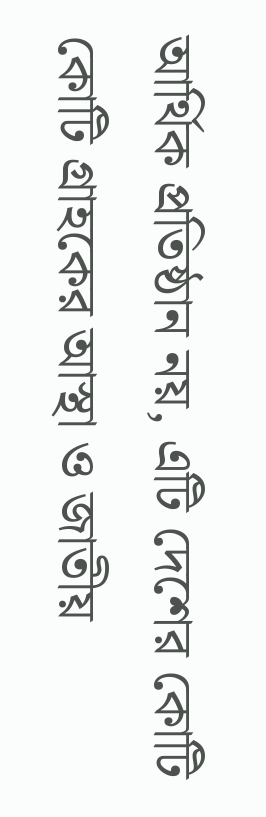আর্থিক প্রতিষ্ঠান নয়, এটি দেশের কোটি কোটি গ্রাহকের আস্থা ও জাতীয়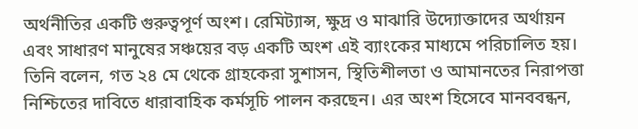অর্থনীতির একটি গুরুত্বপূর্ণ অংশ। রেমিট্যান্স, ক্ষুদ্র ও মাঝারি উদ্যোক্তাদের অর্থায়ন এবং সাধারণ মানুষের সঞ্চয়ের বড় একটি অংশ এই ব্যাংকের মাধ্যমে পরিচালিত হয়।
তিনি বলেন, গত ২৪ মে থেকে গ্রাহকেরা সুশাসন, স্থিতিশীলতা ও আমানতের নিরাপত্তা নিশ্চিতের দাবিতে ধারাবাহিক কর্মসূচি পালন করছেন। এর অংশ হিসেবে মানববন্ধন,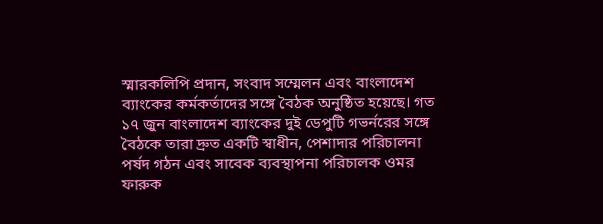স্মারকলিপি প্রদান, সংবাদ সম্মেলন এবং বাংলাদেশ ব্যাংকের কর্মকর্তাদের সঙ্গে বৈঠক অনুষ্ঠিত হয়েছে। গত ১৭ জুন বাংলাদেশ ব্যাংকের দুই ডেপুটি গভর্নরের সঙ্গে বৈঠকে তারা দ্রুত একটি স্বাধীন, পেশাদার পরিচালনা পর্ষদ গঠন এবং সাবেক ব্যবস্থাপনা পরিচালক ওমর ফারুক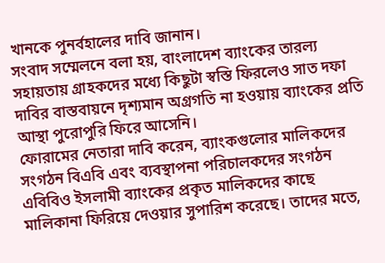খানকে পুনর্বহালের দাবি জানান।
সংবাদ সম্মেলনে বলা হয়, বাংলাদেশ ব্যাংকের তারল্য সহায়তায় গ্রাহকদের মধ্যে কিছুটা স্বস্তি ফিরলেও সাত দফা দাবির বাস্তবায়নে দৃশ্যমান অগ্রগতি না হওয়ায় ব্যাংকের প্রতি আস্থা পুরোপুরি ফিরে আসেনি।
ফোরামের নেতারা দাবি করেন, ব্যাংকগুলোর মালিকদের সংগঠন বিএবি এবং ব্যবস্থাপনা পরিচালকদের সংগঠন এবিবিও ইসলামী ব্যাংকের প্রকৃত মালিকদের কাছে মালিকানা ফিরিয়ে দেওয়ার সুপারিশ করেছে। তাদের মতে,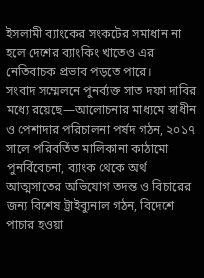ইসলামী ব্যাংকের সংকটের সমাধান না হলে দেশের ব্যাংকিং খাতেও এর নেতিবাচক প্রভাব পড়তে পারে।
সংবাদ সম্মেলনে পুনর্ব্যক্ত সাত দফা দাবির মধ্যে রয়েছে—আলোচনার মাধ্যমে স্বাধীন ও পেশাদার পরিচালনা পর্ষদ গঠন, ২০১৭ সালে পরিবর্তিত মালিকানা কাঠামো পুনর্বিবেচনা, ব্যাংক থেকে অর্থ আত্মসাতের অভিযোগ তদন্ত ও বিচারের জন্য বিশেষ ট্রাইব্যুনাল গঠন, বিদেশে পাচার হওয়া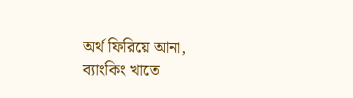অর্থ ফিরিয়ে আনা, ব্যাংকিং খাতে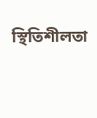স্থিতিশীলতা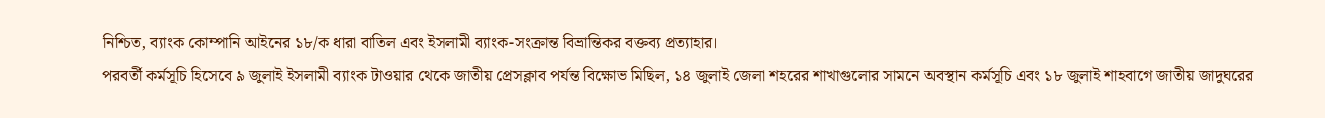নিশ্চিত, ব্যাংক কোম্পানি আইনের ১৮/ক ধারা বাতিল এবং ইসলামী ব্যাংক-সংক্রান্ত বিভ্রান্তিকর বক্তব্য প্রত্যাহার।
পরবর্তী কর্মসূচি হিসেবে ৯ জুলাই ইসলামী ব্যাংক টাওয়ার থেকে জাতীয় প্রেসক্লাব পর্যন্ত বিক্ষোভ মিছিল, ১৪ জুলাই জেলা শহরের শাখাগুলোর সামনে অবস্থান কর্মসূচি এবং ১৮ জুলাই শাহবাগে জাতীয় জাদুঘরের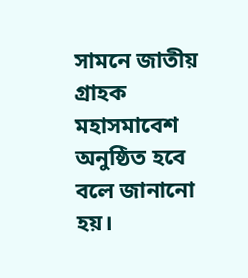সামনে জাতীয় গ্রাহক মহাসমাবেশ অনুষ্ঠিত হবে বলে জানানো হয়।